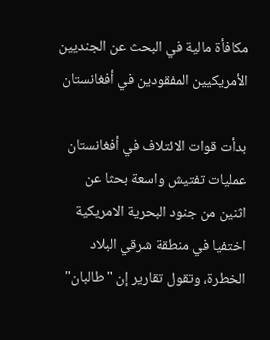مكافأة مالية في البحث عن الجنديين الأمريكيين المفقودين في أفغانستان

بدأت قوات الائتلاف في أفغانستان عمليات تفتيش واسعة بحثا عن اثنين من جنود البحرية الامريكية اختفيا في منطقة شرقي البلاد الخطرة، وتقول تقارير إن "طالبان"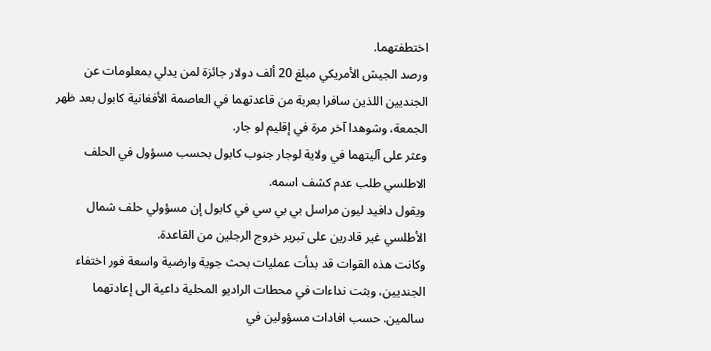اختطفتهما.
ورصد الجيش الأمريكي مبلغ 20 ألف دولار جائزة لمن يدلي بمعلومات عن الجنديين اللذين سافرا بعربة من قاعدتهما في العاصمة الأفغانية كابول بعد ظهر الجمعة، وشوهدا آخر مرة في إقليم لو جار.
وعثر على آليتهما في ولاية لوجار جنوب كابول بحسب مسؤول في الحلف الاطلسي طلب عدم كشف اسمه.
ويقول دافيد ليون مراسل بي بي سي في كابول إن مسؤولي حلف شمال الأطلسي غير قادرين على تبرير خروج الرجلين من القاعدة.
وكانت هذه القوات قد بدأت عمليات بحث جوية وارضية واسعة فور اختفاء الجنديين، وبثت نداءات في محطات الراديو المحلية داعية الى إعادتهما سالمين. حسب افادات مسؤولين في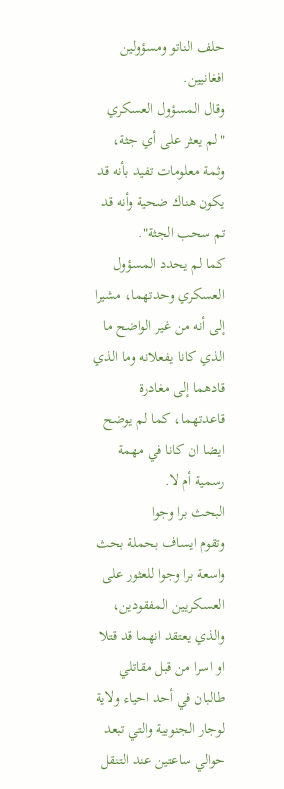حلف الناتو ومسؤولين افغانيين.
وقال المسؤول العسكري "لم يعثر على أي جثة، وثمة معلومات تفيد بأنه قد يكون هناك ضحية وأنه قد تم سحب الجثة".
كما لم يحدد المسؤول العسكري وحدتهما، مشيرا إلى أنه من غير الواضح ما الذي كانا يفعلانه وما الذي قادهما إلى مغادرة قاعدتهما، كما لم يوضح ايضا ان كانا في مهمة رسمية أم لا.
البحث برا وجوا
وتقوم ايساف بحملة بحث واسعة برا وجوا للعثور على العسكريين المفقودين، والذي يعتقد انهما قد قتلا او اسرا من قبل مقاتلي طالبان في أحد احياء ولاية لوجار الجنوبية والتي تبعد حوالي ساعتين عند التنقل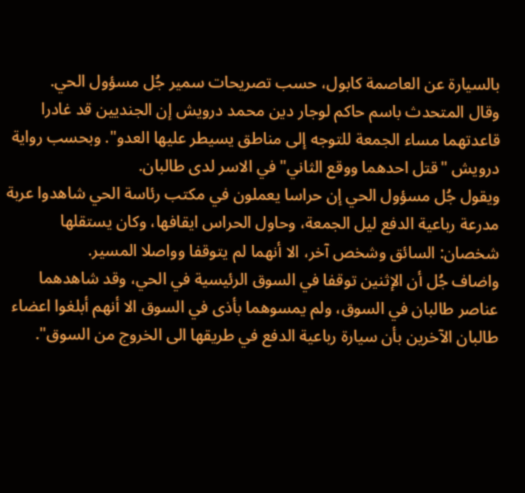بالسيارة عن العاصمة كابول، حسب تصريحات سمير جُل مسؤول الحي.
وقال المتحدث باسم حاكم لوجار دين محمد درويش إن الجنديين قد غادرا قاعدتهما مساء الجمعة للتوجه إلى مناطق يسيطر عليها العدو". وبحسب رواية درويش "قتل احدهما ووقع الثاني" في الاسر لدى طالبان.
ويقول جُل مسؤول الحي إن حراسا يعملون في مكتب رئاسة الحي شاهدوا عربة مدرعة رباعية الدفع ليل الجمعة، وحاول الحراس ايقافها، وكان يستقلها شخصان: السائق وشخص آخر، الا أنهما لم يتوقفا وواصلا المسير.
واضاف جُل أن الإثنين توقفا في السوق الرئيسية في الحي، وقد شاهدهما عناصر طالبان في السوق، ولم يمسوهما بأذى في السوق الا أنهم أبلغوا اعضاء طالبان الآخرين بأن سيارة رباعية الدفع في طريقها الى الخروج من السوق".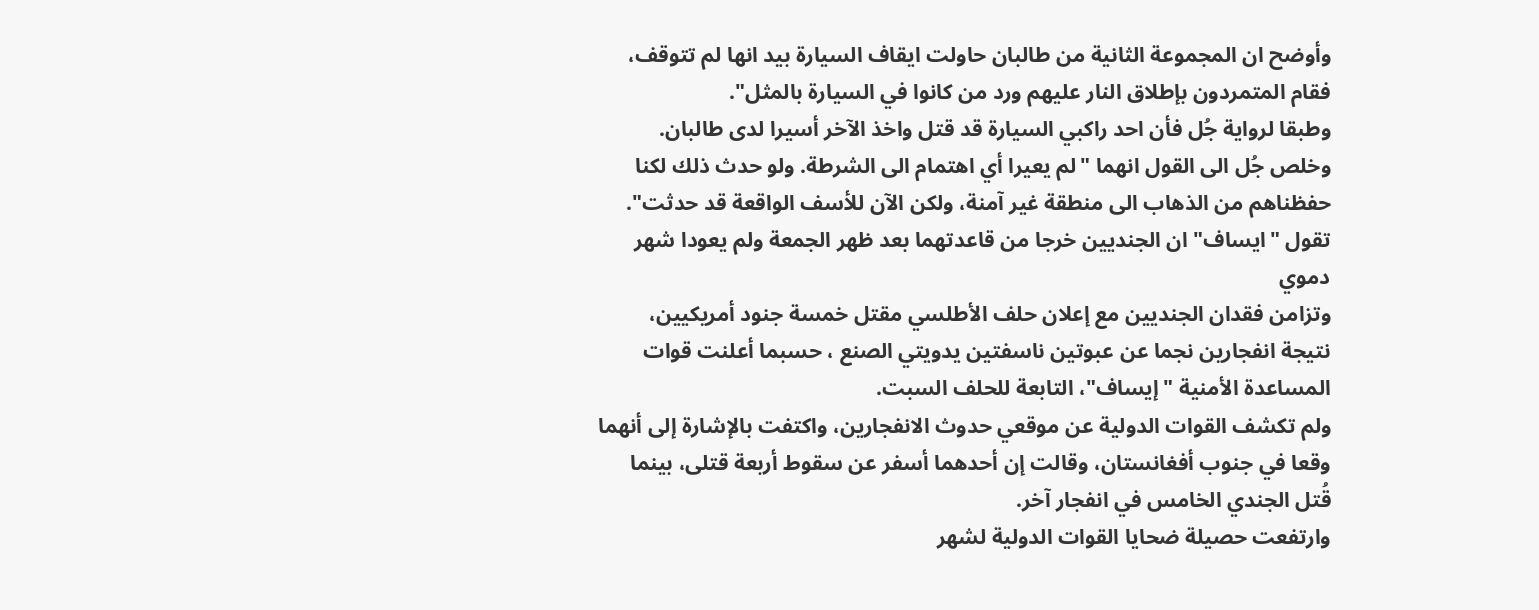وأوضح ان المجموعة الثانية من طالبان حاولت ايقاف السيارة بيد انها لم تتوقف، فقام المتمردون بإطلاق النار عليهم ورد من كانوا في السيارة بالمثل".
وطبقا لرواية جُل فأن احد راكبي السيارة قد قتل واخذ الآخر أسيرا لدى طالبان.
وخلص جُل الى القول انهما "لم يعيرا أي اهتمام الى الشرطة. ولو حدث ذلك لكنا حفظناهم من الذهاب الى منطقة غير آمنة، ولكن الآن للأسف الواقعة قد حدثت".
تقول "ايساف" ان الجنديين خرجا من قاعدتهما بعد ظهر الجمعة ولم يعودا شهر دموي
وتزامن فقدان الجنديين مع إعلان حلف الأطلسي مقتل خمسة جنود أمريكيين، نتيجة انفجارين نجما عن عبوتين ناسفتين يدويتي الصنع ، حسبما أعلنت قوات المساعدة الأمنية "إيساف"، التابعة للحلف السبت.
ولم تكشف القوات الدولية عن موقعي حدوث الانفجارين، واكتفت بالإشارة إلى أنهما وقعا في جنوب أفغانستان، وقالت إن أحدهما أسفر عن سقوط أربعة قتلى، بينما قُتل الجندي الخامس في انفجار آخر.
وارتفعت حصيلة ضحايا القوات الدولية لشهر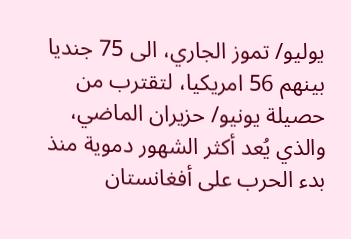يوليو/ تموز الجاري، الى 75 جنديا بينهم 56 امريكيا، لتقترب من حصيلة يونيو/ حزيران الماضي، والذي يُعد أكثر الشهور دموية منذ بدء الحرب على أفغانستان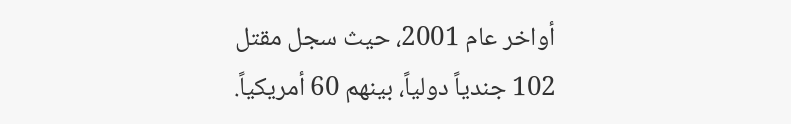أواخر عام 2001، حيث سجل مقتل 102 جندياً دولياً، بينهم 60 أمريكياً.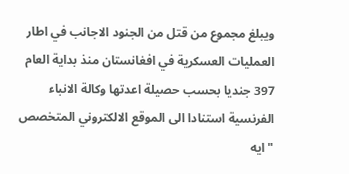ويبلغ مجموع من قتل من الجنود الاجانب في اطار العمليات العسكرية في افغانستان منذ بداية العام 397 جنديا بحسب حصيلة اعدتها وكالة الانباء الفرنسية استنادا الى الموقع الالكتروني المتخصص "ايه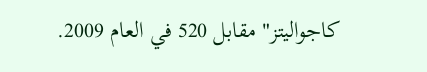كاجواليتز" مقابل 520 في العام 2009.